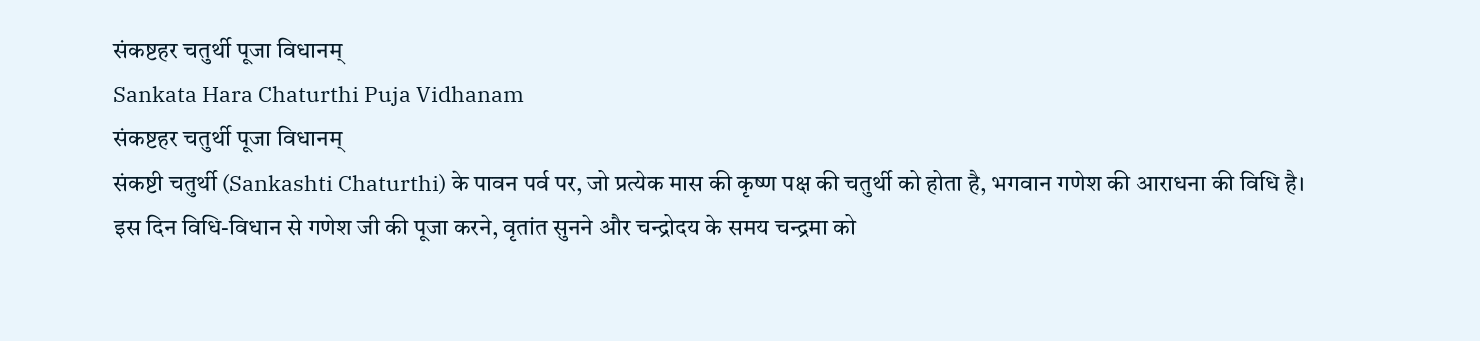संकष्टहर चतुर्थी पूजा विधानम्
Sankata Hara Chaturthi Puja Vidhanam
संकष्टहर चतुर्थी पूजा विधानम्
संकष्टी चतुर्थी (Sankashti Chaturthi) के पावन पर्व पर, जो प्रत्येक मास की कृष्ण पक्ष की चतुर्थी को होता है, भगवान गणेश की आराधना की विधि है।
इस दिन विधि-विधान से गणेश जी की पूजा करने, वृतांत सुनने और चन्द्रोदय के समय चन्द्रमा को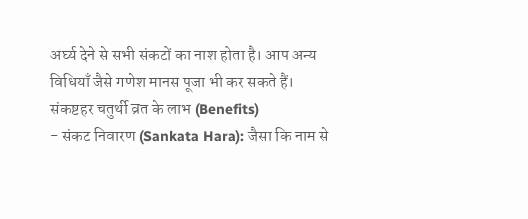अर्घ्य देने से सभी संकटों का नाश होता है। आप अन्य विधियाँ जैसे गणेश मानस पूजा भी कर सकते हैं।
संकष्टहर चतुर्थी व्रत के लाभ (Benefits)
- संकट निवारण (Sankata Hara): जैसा कि नाम से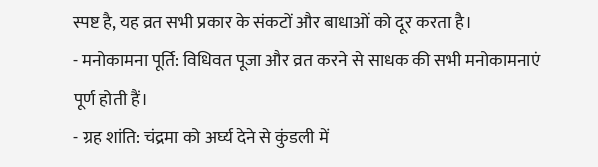स्पष्ट है, यह व्रत सभी प्रकार के संकटों और बाधाओं को दूर करता है।
- मनोकामना पूर्ति: विधिवत पूजा और व्रत करने से साधक की सभी मनोकामनाएं पूर्ण होती हैं।
- ग्रह शांति: चंद्रमा को अर्घ्य देने से कुंडली में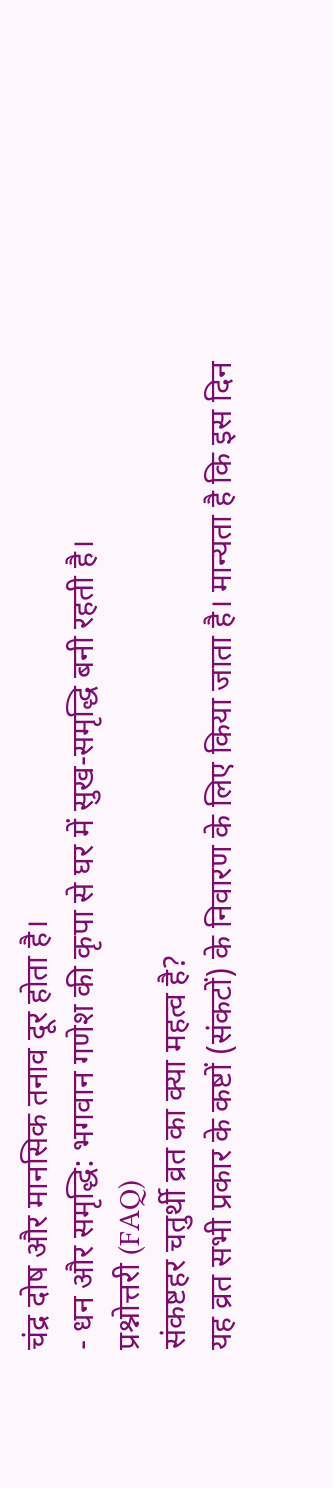चंद्र दोष और मानसिक तनाव दूर होता है।
- धन और समृद्धि: भगवान गणेश की कृपा से घर में सुख-समृद्धि बनी रहती है।
प्रश्नोत्तरी (FAQ)
संकष्टहर चतुर्थी व्रत का क्या महत्व है?
यह व्रत सभी प्रकार के कष्टों (संकटों) के निवारण के लिए किया जाता है। मान्यता है कि इस दिन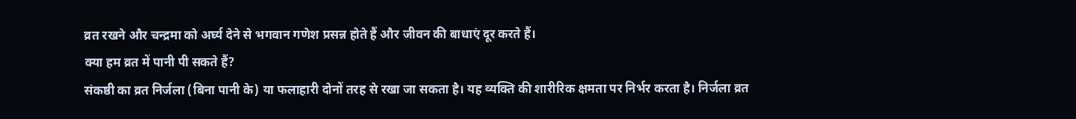व्रत रखने और चन्द्रमा को अर्घ्य देने से भगवान गणेश प्रसन्न होते हैं और जीवन की बाधाएं दूर करते हैं।
क्या हम व्रत में पानी पी सकते हैं?
संकष्ठी का व्रत निर्जला (बिना पानी के) या फलाहारी दोनों तरह से रखा जा सकता है। यह व्यक्ति की शारीरिक क्षमता पर निर्भर करता है। निर्जला व्रत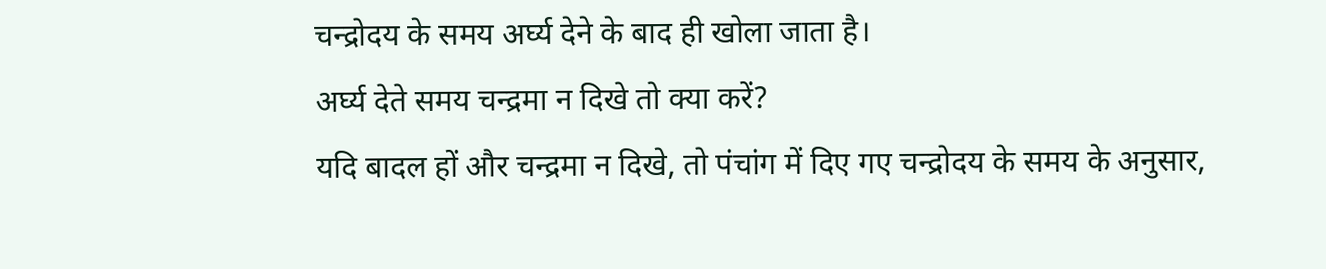चन्द्रोदय के समय अर्घ्य देने के बाद ही खोला जाता है।
अर्घ्य देते समय चन्द्रमा न दिखे तो क्या करें?
यदि बादल हों और चन्द्रमा न दिखे, तो पंचांग में दिए गए चन्द्रोदय के समय के अनुसार,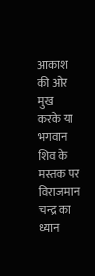आकाश की ओर मुख करके या भगवान शिव के मस्तक पर विराजमान चन्द्र का ध्यान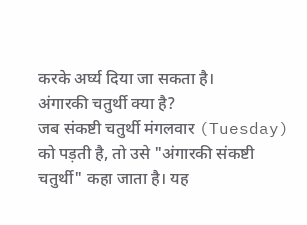करके अर्घ्य दिया जा सकता है।
अंगारकी चतुर्थी क्या है?
जब संकष्टी चतुर्थी मंगलवार (Tuesday) को पड़ती है, तो उसे "अंगारकी संकष्टी चतुर्थी" कहा जाता है। यह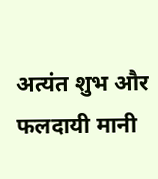अत्यंत शुभ और फलदायी मानी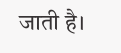जाती है।